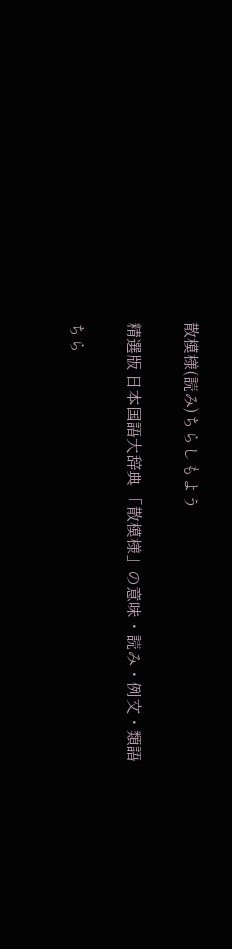散模様(読み)ちらしもよう

精選版 日本国語大辞典 「散模様」の意味・読み・例文・類語

ちら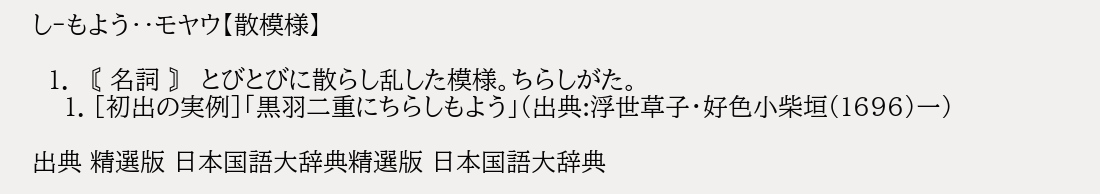し‐もよう‥モヤウ【散模様】

  1. 〘 名詞 〙 とびとびに散らし乱した模様。ちらしがた。
    1. [初出の実例]「黒羽二重にちらしもよう」(出典:浮世草子・好色小柴垣(1696)一)

出典 精選版 日本国語大辞典精選版 日本国語大辞典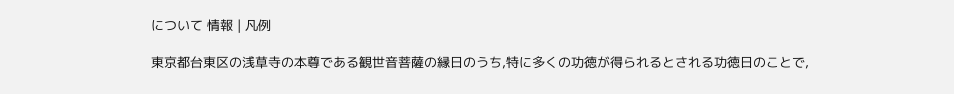について 情報 | 凡例

東京都台東区の浅草寺の本尊である観世音菩薩の縁日のうち,特に多くの功徳が得られるとされる功徳日のことで,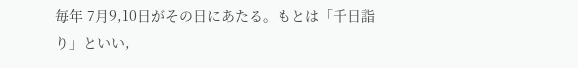毎年 7月9,10日がその日にあたる。もとは「千日詣り」といい,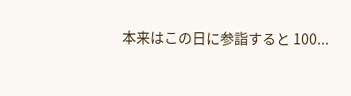本来はこの日に参詣すると 100...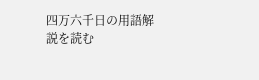四万六千日の用語解説を読む